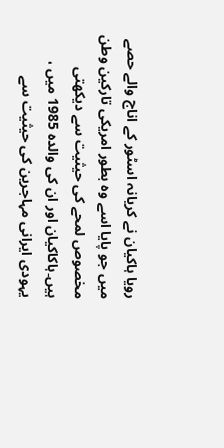رویا ہاکیان نے کریانہ اسٹور کے اناج والے حصے ميں جو پايا اسے وہ بطور امریکی تارکین وطن مخصوص لمحے کی حیثیت سے دیکھتی ہيں۔ہاکاکیان اور ان کی والدہ 1985 میں ، یہودی ایرانی مہاجرین کی حیثیت سے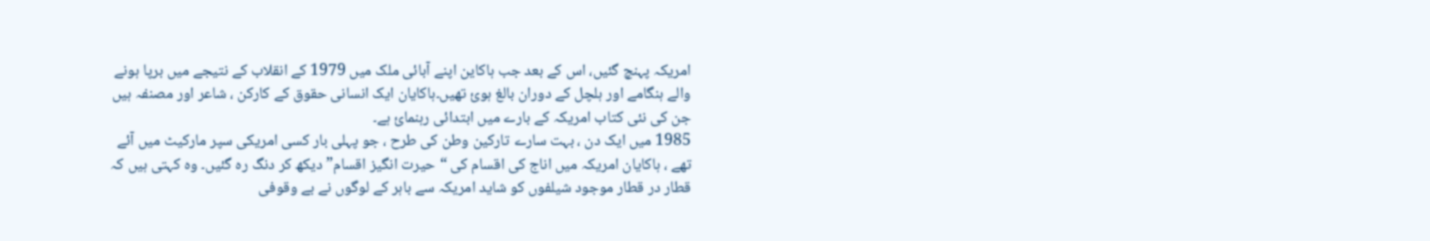امریکہ پہنچ گئیں، اس کے بعد جب ہاکاین اپنے آبائی ملک میں 1979 کے انقلاب کے نتیجے میں برپا ہونے والے ہنگامے اور ہلچل کے دوران بالغ ہوئ تھيں۔ہاکایان ایک انسانی حقوق کے کارکن ، شاعر اور مصنفہ ہیں جن کی نئی کتاب امریکہ کے بارے ميں ابتدائی رہنمائ ہے۔
1985 میں ایک دن ، بہت سارے تارکین وطن کی طرح ، جو پہلی بار کسی امریکی سپر مارکیٹ میں آئے تھے ، ہاکایان امریکہ میں اناج کی اقسام کی “حیرت انگیز اقسام” دیکھ کر دنگ رہ گئيں۔ وہ کہتی ہیں کہ قطار در قطار موجود شيلفوں کو شاید امریکہ سے باہر کے لوگوں نے بے وقوفی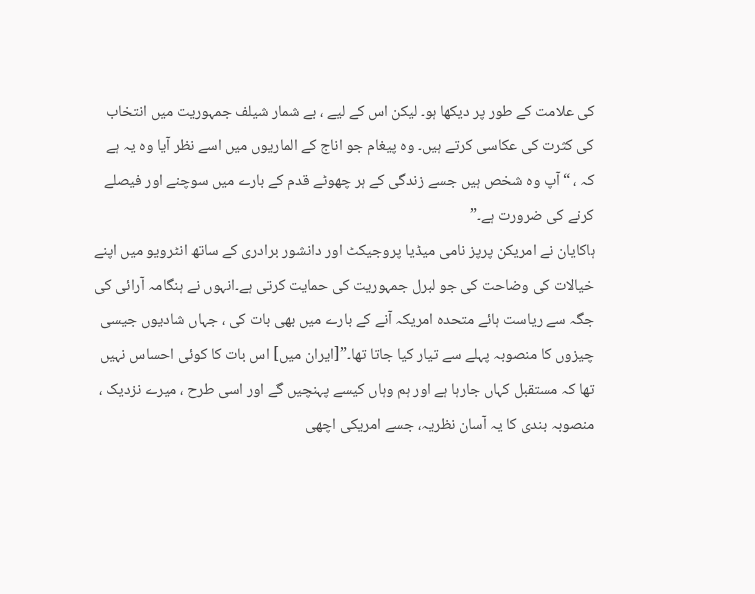کی علامت کے طور پر دیکھا ہو۔ لیکن اس کے ليے ، بے شمار شیلف جمہوریت میں انتخاب کی کثرت کی عکاسی کرتے ہیں۔ وہ پیغام جو اناج کے الماريوں میں اسے نظر آيا وہ يہ ہے کہ ، “آپ وہ شخص ہیں جسے زندگی کے ہر چھوٹے قدم کے بارے میں سوچنے اور فیصلے کرنے کی ضرورت ہے۔”
ہاکایان نے امریکن پرپز نامی میڈیا پروجیکٹ اور دانشور برادری کے ساتھ انٹرویو میں اپنے خیالات کی وضاحت کی جو لبرل جمہوریت کی حمایت کرتی ہے۔انہوں نے ہنگامہ آرائی کی جگہ سے ریاست ہائے متحدہ امریکہ آنے کے بارے میں بھی بات کی ، جہاں شادیوں جیسی چیزوں کا منصوبہ پہلے سے تیار کیا جاتا تھا۔”[ایران میں] اس بات کا کوئی احساس نہیں تھا کہ مستقبل کہاں جارہا ہے اور ہم وہاں کیسے پہنچیں گے اور اسی طرح ، میرے نزدیک ، منصوبہ بندی کا یہ آسان نظریہ، جسے امریکی اچھی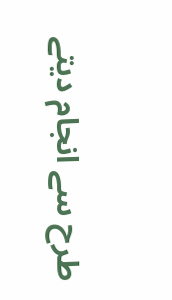طرح سے انجام دیتے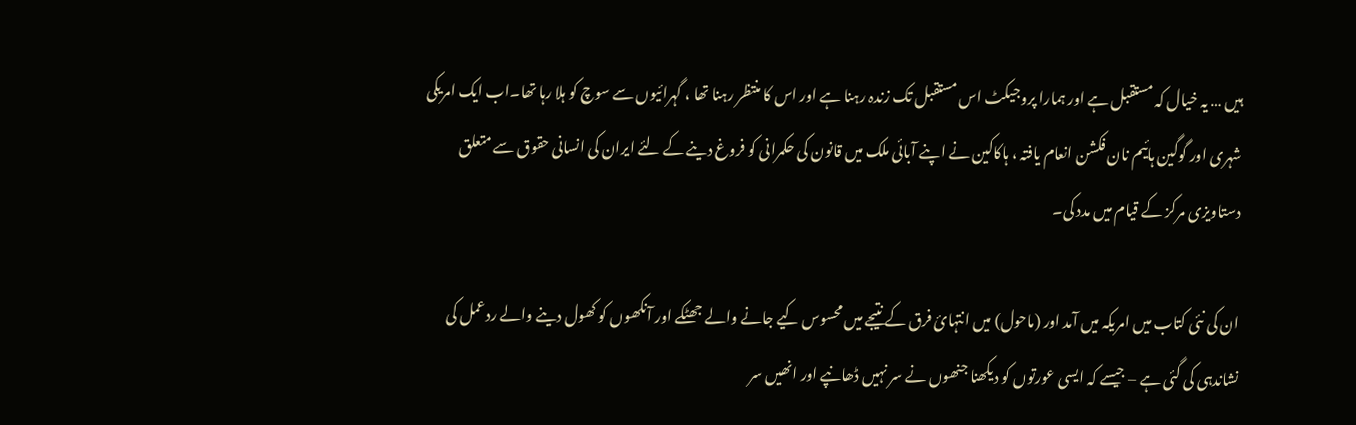ہیں … یہ خیال کہ مستقبل ہے اور ہمارا پروجیکٹ اس مستقبل تک زندہ رہنا ہے اور اس کا منتظر رہنا تھا ، گہرائیوں سے سوچ کو ہلا رہا تھا۔اب ایک امریکی شہری اور گوگین ہائیم نان فکشن انعام یافتہ ، ہاکاکین نے اپنے آبائی ملک میں قانون کی حکمرانی کو فروغ دینے کے لئے ایران کی انسانی حقوق سے متعلق دستاویزی مرکز کے قيام میں مدد کی۔

ان کی نئی کتاب میں امریکہ میں آمد اور (ماحول) ميں انتہائ فرق کے نتيجے ميں محسوس کيے جانے والے جھٹکے اور آنکھوں کو کھول دينے والے ردعمل کی نشاندہی کی گئی ہے – جیسے کہ ايسی عورتوں کو ديکھنا جنھوں نے سر نہيں ڈھانپے اور انھيں سر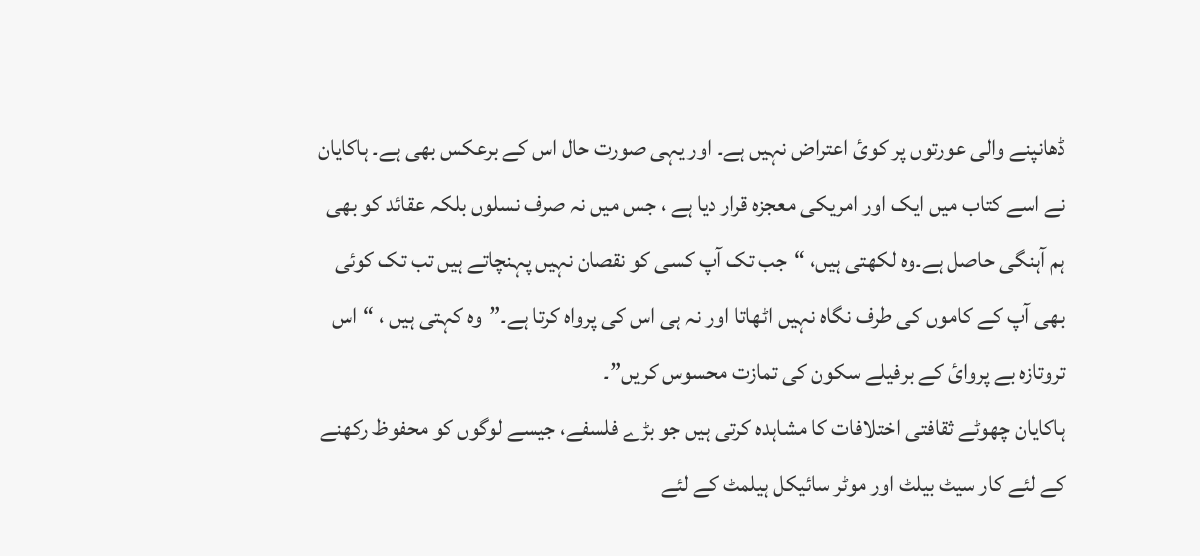ڈھانپنے والی عورتوں پر کوئ اعتراض نہيں ہے۔ اور يہی صورت حال اس کے برعکس بھی ہے۔ ہاکایان نے اسے کتاب میں ایک اور امریکی معجزہ قرار دیا ہے ، جس میں نہ صرف نسلوں بلکہ عقائد کو بھی ہم آہنگی حاصل ہے۔وہ لکھتی ہیں، “جب تک آپ کسی کو نقصان نہیں پہنچاتے ہیں تب تک کوئی بھی آپ کے کاموں کی طرف نگاہ نہیں اٹھاتا اور نہ ہی اس کی پرواہ کرتا ہے۔”وہ کہتی ہیں ، “اس تروتازہ بے پروائ کے برفیلے سکون کی تمازت محسوس کريں”۔
ہاکایان چھوٹے ثقافتی اختلافات کا مشاہدہ کرتی ہیں جو بڑے فلسفے، جیسے لوگوں کو محفوظ رکھنے کے لئے کار سیٹ بیلٹ اور موٹر سائیکل ہیلمٹ کے لئے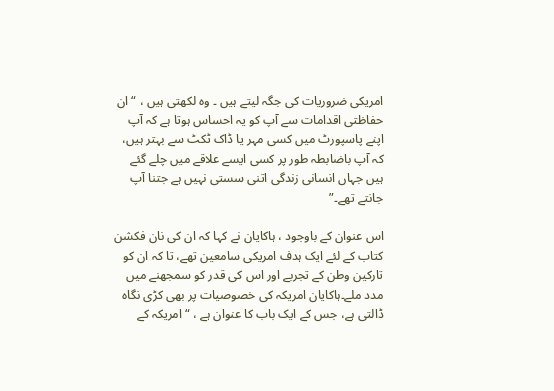امریکی ضروريات کی جگہ ليتے ہيں ۔ وہ لکھتی ہیں ، “ان حفاظتی اقدامات سے آپ کو یہ احساس ہوتا ہے کہ آپ اپنے پاسپورٹ میں کسی مہر یا ڈاک ٹکٹ سے بہتر ہیں، کہ آپ باضابطہ طور پر کسی ایسے علاقے میں چلے گئے ہیں جہاں انسانی زندگی اتنی سستی نہیں ہے جتنا آپ جانتے تھے۔”

اس عنوان کے باوجود ، ہاکایان نے کہا کہ ان کی نان فکشن کتاب کے لئے ایک ہدف امریکی سامعين تھے، تا کہ ان کو تارکین وطن کے تجربے اور اس کی قدر کو سمجھنے میں مدد ملے۔ہاکایان امریکہ کی خصوصیات پر بھی کڑی نگاہ ڈالتی ہے، جس کے ایک باب کا عنوان ہے ، “امريکہ کے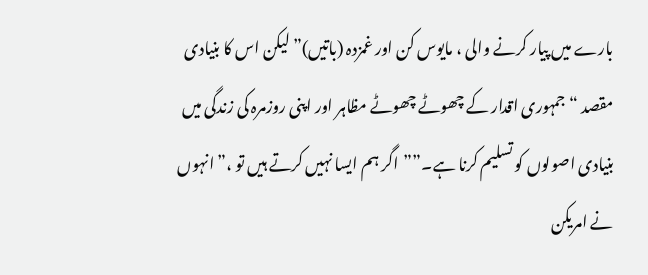بارے ميں پیار کرنے والی ، مایوس کن اور غمزدہ (باتيں)”لیکن اس کا بنیادی مقصد “جمہوری اقدار کے چھوٹے چھوٹے مظاہر اور اپنی روزمرہ کی زندگی میں بنیادی اصولوں کو تسلیم کرنا ہے۔””اگر ہم ایسا نہیں کرتے ہیں تو ،” انہوں نے امریکن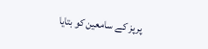پرپز کے سامعین کو بتایا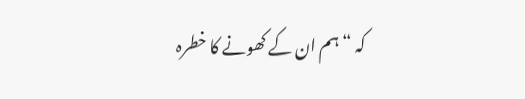کہ “ہم ان کے کھونے کا خطرہ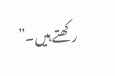رکھتے ہیں۔”